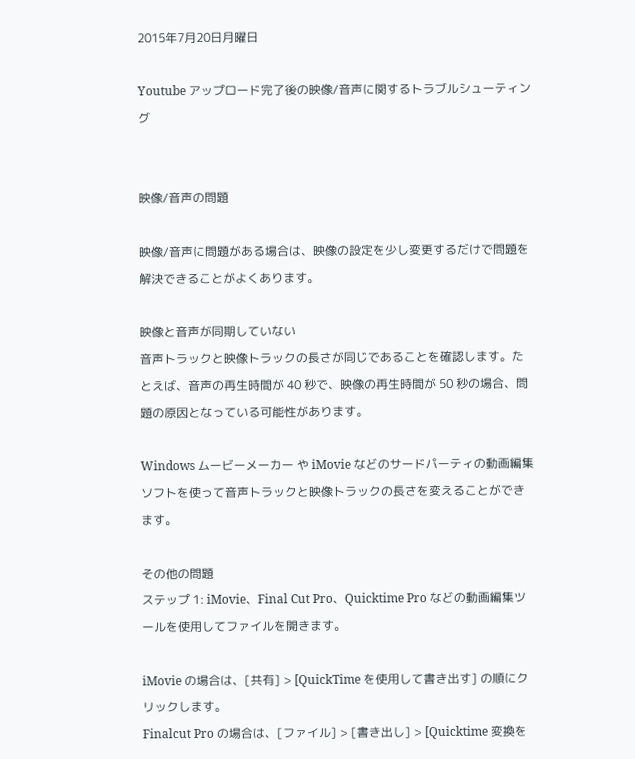2015年7月20日月曜日

Youtube アップロード完了後の映像/音声に関するトラブルシューティング


映像/音声の問題

映像/音声に問題がある場合は、映像の設定を少し変更するだけで問題を解決できることがよくあります。

映像と音声が同期していない
音声トラックと映像トラックの長さが同じであることを確認します。たとえば、音声の再生時間が 40 秒で、映像の再生時間が 50 秒の場合、問題の原因となっている可能性があります。

Windows ムービーメーカー や iMovie などのサードパーティの動画編集ソフトを使って音声トラックと映像トラックの長さを変えることができます。

その他の問題
ステップ 1: iMovie、Final Cut Pro、Quicktime Pro などの動画編集ツールを使用してファイルを開きます。

iMovie の場合は、[共有] > [QuickTime を使用して書き出す] の順にクリックします。
Finalcut Pro の場合は、[ファイル] > [書き出し] > [Quicktime 変換を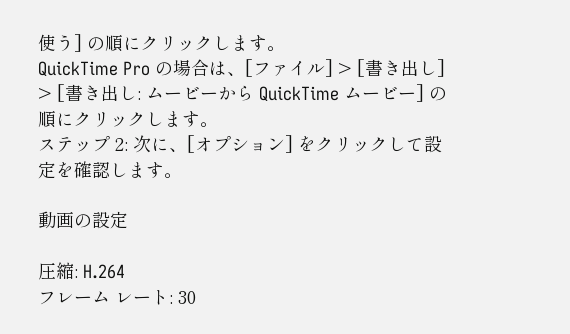使う] の順にクリックします。
QuickTime Pro の場合は、[ファイル] > [書き出し] > [書き出し: ムービーから QuickTime ムービー] の順にクリックします。
ステップ 2: 次に、[オプション] をクリックして設定を確認します。

動画の設定

圧縮: H.264
フレーム レート: 30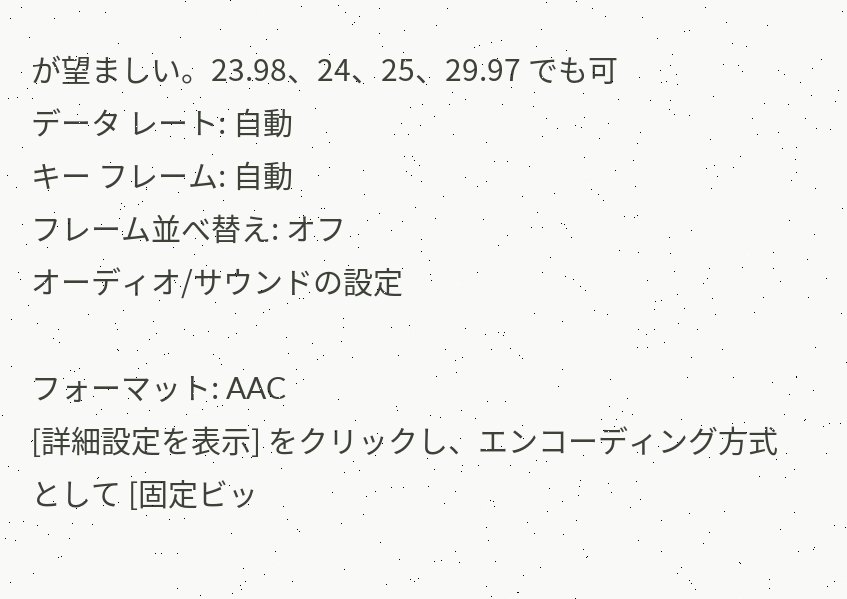が望ましい。23.98、24、25、29.97 でも可
データ レート: 自動
キー フレーム: 自動
フレーム並べ替え: オフ
オーディオ/サウンドの設定

フォーマット: AAC
[詳細設定を表示] をクリックし、エンコーディング方式として [固定ビッ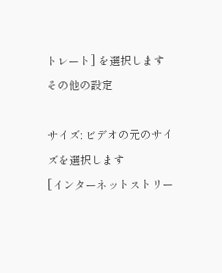トレート] を選択します
その他の設定

サイズ: ビデオの元のサイズを選択します
[インターネットストリー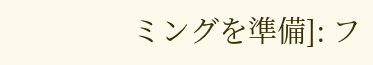ミングを準備]: フ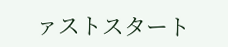ァストスタート